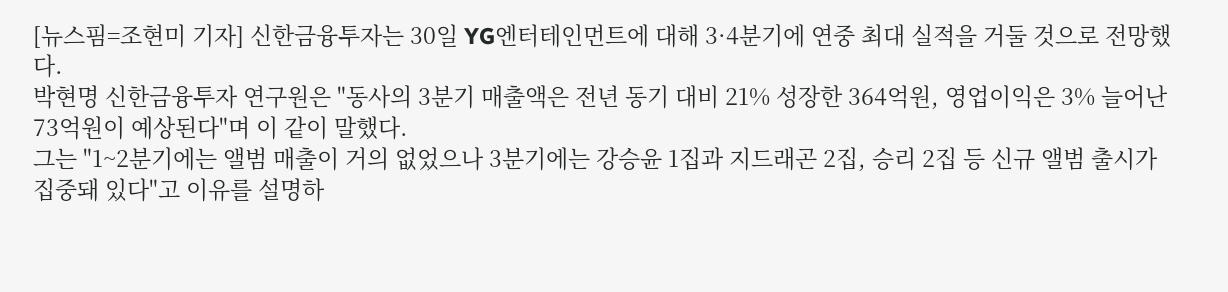[뉴스핌=조현미 기자] 신한금융투자는 30일 YG엔터테인먼트에 대해 3·4분기에 연중 최대 실적을 거둘 것으로 전망했다.
박현명 신한금융투자 연구원은 "동사의 3분기 매출액은 전년 동기 대비 21% 성장한 364억원, 영업이익은 3% 늘어난 73억원이 예상된다"며 이 같이 말했다.
그는 "1~2분기에는 앨범 매출이 거의 없었으나 3분기에는 강승윤 1집과 지드래곤 2집, 승리 2집 등 신규 앨범 출시가 집중돼 있다"고 이유를 설명하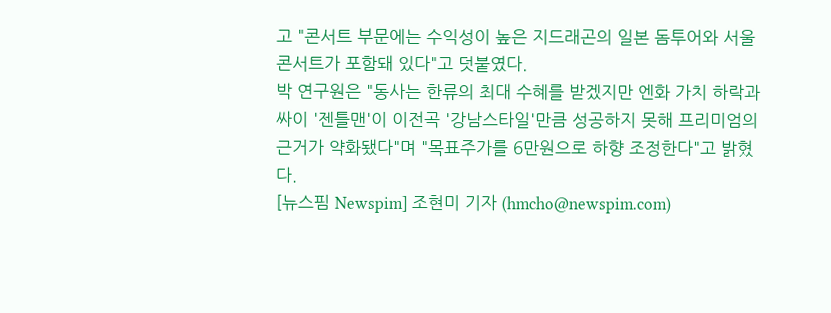고 "콘서트 부문에는 수익성이 높은 지드래곤의 일본 돔투어와 서울 콘서트가 포함돼 있다"고 덧붙였다.
박 연구원은 "동사는 한류의 최대 수혜를 받겠지만 엔화 가치 하락과 싸이 '젠틀맨'이 이전곡 '강남스타일'만큼 성공하지 못해 프리미엄의 근거가 약화됐다"며 "목표주가를 6만원으로 하향 조정한다"고 밝혔다.
[뉴스핌 Newspim] 조현미 기자 (hmcho@newspim.com)